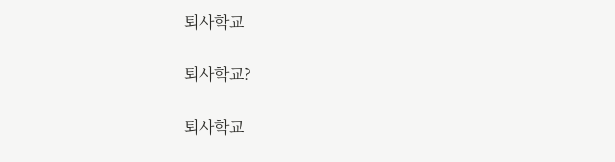퇴사학교

퇴사학교?

퇴사학교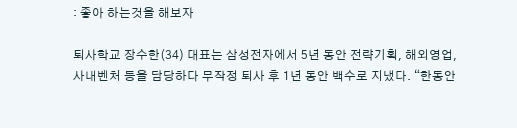: 좋아 하는것을 해보자

퇴사학교 장수한(34) 대표는 삼성전자에서 5년 동안 전략기획, 해외영업, 사내벤처 등을 담당하다 무작정 퇴사 후 1년 동안 백수로 지냈다. “한동안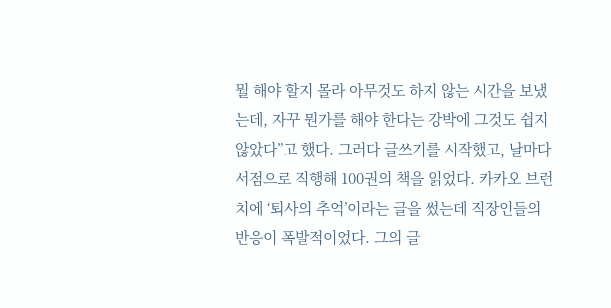뭘 해야 할지 몰라 아무것도 하지 않는 시간을 보냈는데, 자꾸 뭔가를 해야 한다는 강박에 그것도 쉽지 않았다”고 했다. 그러다 글쓰기를 시작했고, 날마다 서점으로 직행해 100권의 책을 읽었다. 카카오 브런치에 ‘퇴사의 추억’이라는 글을 썼는데 직장인들의 반응이 폭발적이었다. 그의 글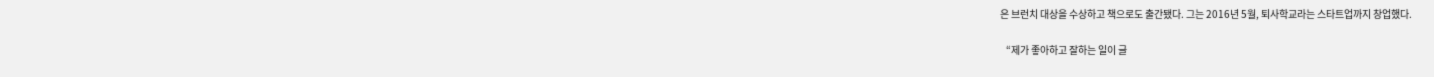은 브런치 대상을 수상하고 책으로도 출간됐다. 그는 2016년 5월, 퇴사학교라는 스타트업까지 창업했다.

   “제가 좋아하고 잘하는 일이 글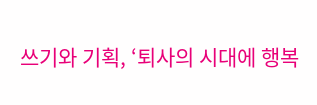쓰기와 기획, ‘퇴사의 시대에 행복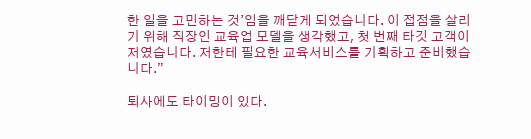한 일을 고민하는 것’임을 깨닫게 되었습니다. 이 접점을 살리기 위해 직장인 교육업 모델을 생각했고, 첫 번째 타깃 고객이 저였습니다. 저한테 필요한 교육서비스를 기획하고 준비했습니다.”

퇴사에도 타이밍이 있다.